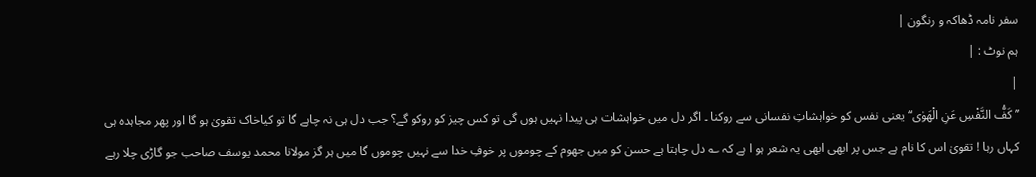سفر نامہ ڈھاکہ و رنگون |
ہم نوٹ : |
|
’’کَفُّ النَّفْسِ عَنِ الْھَوٰی‘‘یعنی نفس کو خواہشاتِ نفسانی سے روکنا ۔ اگر دل میں خواہشات ہی پیدا نہیں ہوں گی تو کس چیز کو روکو گے؟ جب دل ہی نہ چاہے گا تو کیاخاک تقویٰ ہو گا اور پھر مجاہدہ ہی کہاں رہا ! تقویٰ اس کا نام ہے جس پر ابھی ابھی یہ شعر ہو ا ہے کہ ؎ دل چاہتا ہے حسن کو میں جھوم کے چوموں پر خوفِ خدا سے نہیں چوموں گا میں ہر گز مولانا محمد یوسف صاحب جو گاڑی چلا رہے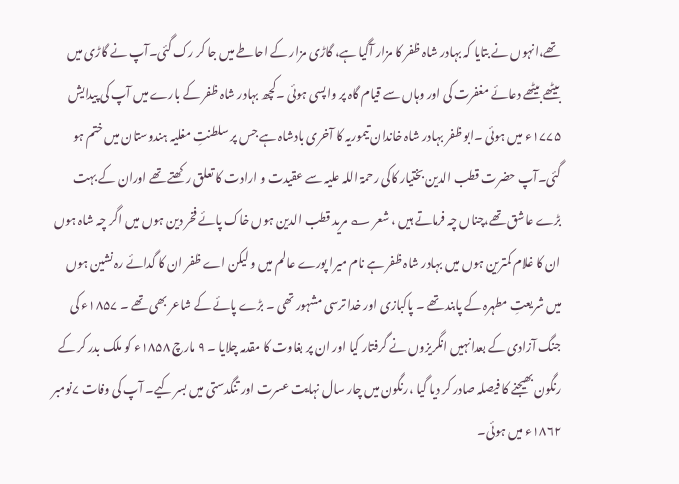تھے،انہوں نے بتایا کہ بہادر شاہ ظفر کا مزار آگیا ہے، گاڑی مزار کے احاطے میں جا کر رک گئی۔آپ نے گاڑی میں بیٹھے بیٹھے دعائے مغفرت کی اور وہاں سے قیام گاہ پر واپسی ہوئی ۔کچھ بہادر شاہ ظفر کے بارے میں آپ کی پیدایش ۱۷۷۵ء میں ہوئی ۔ابو ظفر بہادر شاہ خاندان تیموریہ کا آخری بادشاہ ہے جس پر سلطنتِ مغلیہ ہندوستان میں ختم ہو گئی۔آپ حضرت قطب الدین بختیار کاکی رحمۃ اللہ علیہ سے عقیدت و ارادت کا تعلق رکھتے تھے اوران کے بہت بڑے عاشق تھے،چناں چہ فرماتے ہیں ، شعر ؎ مرید قطب الدین ہوں خاک پائے فخر دین ہوں میں اگر چہ شاہ ہوں ان کا غلام کمترین ہوں میں بہادر شاہ ظفر ہے نام میرا پورے عالم میں و لیکن اے ظفر ان کا گدائے رہ نشین ہوں میں شریعتِ مطہرہ کے پابند تھے ۔ پاکبازی اور خدا ترسی مشہور تھی ۔ بڑے پائے کے شاعر بھی تھے ۔ ۱۸۵۷ء کی جنگ آزادی کے بعدانہیں انگریزوں نے گرفتار کیا اور ان پر بغاوت کا مقدمہ چلایا ۔ ۹ مارچ ۱۸۵۸ء کو ملک بدر کر کے رنگون بھیجنے کا فیصلہ صادر کر دیا گیا ،رنگون میں چار سال نہایت عسرت اور تنگدستی میں بسر کیے۔ آپ کی وفات ۷نومبر ۱۸۶۲ء میں ہوئی۔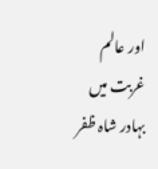اور عالم غربت میں بہادر شاہ ظفر